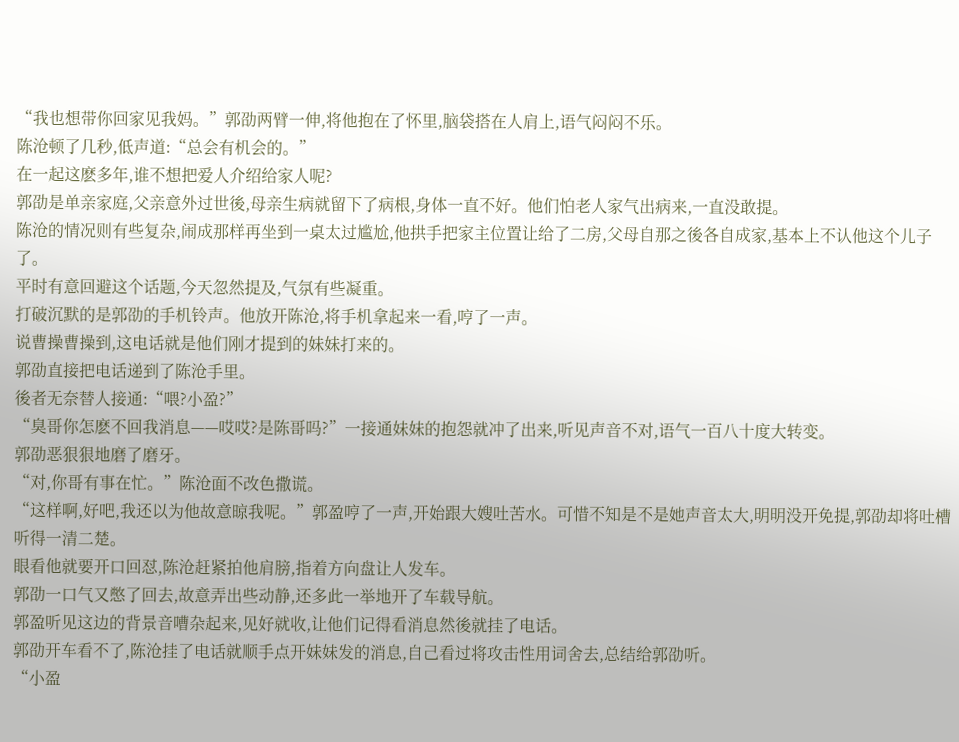“我也想带你回家见我妈。”郭劭两臂一伸,将他抱在了怀里,脑袋搭在人肩上,语气闷闷不乐。
陈沧顿了几秒,低声道:“总会有机会的。”
在一起这麽多年,谁不想把爱人介绍给家人呢?
郭劭是单亲家庭,父亲意外过世後,母亲生病就留下了病根,身体一直不好。他们怕老人家气出病来,一直没敢提。
陈沧的情况则有些复杂,闹成那样再坐到一桌太过尴尬,他拱手把家主位置让给了二房,父母自那之後各自成家,基本上不认他这个儿子了。
平时有意回避这个话题,今天忽然提及,气氛有些凝重。
打破沉默的是郭劭的手机铃声。他放开陈沧,将手机拿起来一看,哼了一声。
说曹操曹操到,这电话就是他们刚才提到的妹妹打来的。
郭劭直接把电话递到了陈沧手里。
後者无奈替人接通:“喂?小盈?”
“臭哥你怎麽不回我消息——哎哎?是陈哥吗?”一接通妹妹的抱怨就冲了出来,听见声音不对,语气一百八十度大转变。
郭劭恶狠狠地磨了磨牙。
“对,你哥有事在忙。”陈沧面不改色撒谎。
“这样啊,好吧,我还以为他故意晾我呢。”郭盈哼了一声,开始跟大嫂吐苦水。可惜不知是不是她声音太大,明明没开免提,郭劭却将吐槽听得一清二楚。
眼看他就要开口回怼,陈沧赶紧拍他肩膀,指着方向盘让人发车。
郭劭一口气又憋了回去,故意弄出些动静,还多此一举地开了车载导航。
郭盈听见这边的背景音嘈杂起来,见好就收,让他们记得看消息然後就挂了电话。
郭劭开车看不了,陈沧挂了电话就顺手点开妹妹发的消息,自己看过将攻击性用词舍去,总结给郭劭听。
“小盈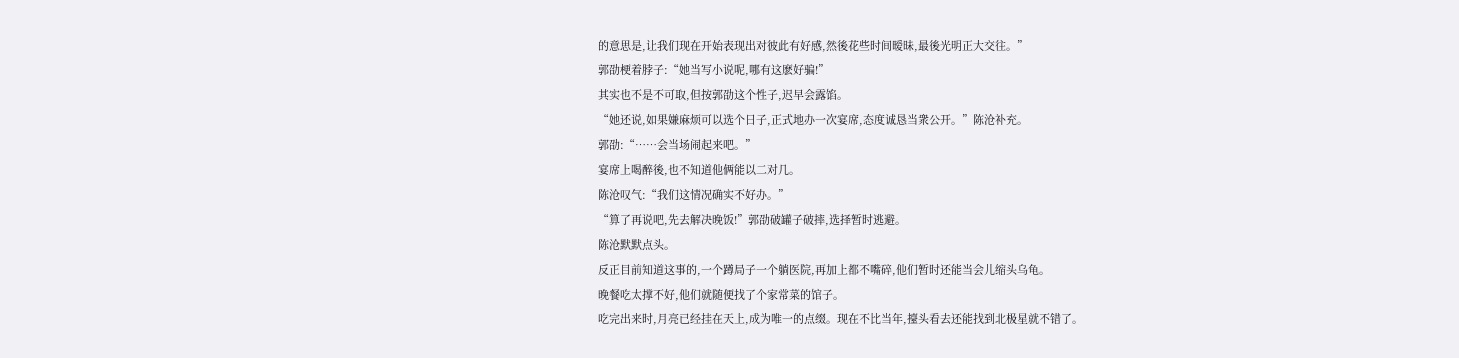的意思是,让我们现在开始表现出对彼此有好感,然後花些时间暧昧,最後光明正大交往。”
郭劭梗着脖子:“她当写小说呢,哪有这麽好骗!”
其实也不是不可取,但按郭劭这个性子,迟早会露馅。
“她还说,如果嫌麻烦可以选个日子,正式地办一次宴席,态度诚恳当衆公开。”陈沧补充。
郭劭:“……会当场闹起来吧。”
宴席上喝醉後,也不知道他俩能以二对几。
陈沧叹气:“我们这情况确实不好办。”
“算了再说吧,先去解决晚饭!”郭劭破罐子破摔,选择暂时逃避。
陈沧默默点头。
反正目前知道这事的,一个蹲局子一个躺医院,再加上都不嘴碎,他们暂时还能当会儿缩头乌龟。
晚餐吃太撑不好,他们就随便找了个家常菜的馆子。
吃完出来时,月亮已经挂在天上,成为唯一的点缀。现在不比当年,擡头看去还能找到北极星就不错了。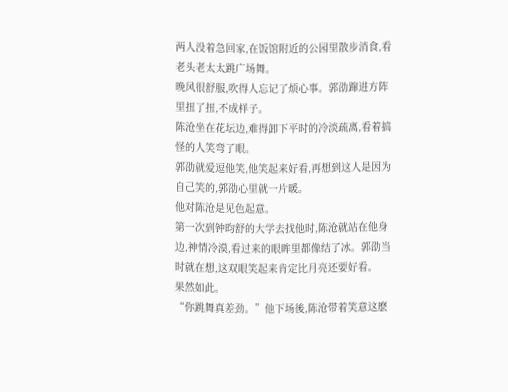两人没着急回家,在饭馆附近的公园里散步消食,看老头老太太跳广场舞。
晚风很舒服,吹得人忘记了烦心事。郭劭蹿进方阵里扭了扭,不成样子。
陈沧坐在花坛边,难得卸下平时的冷淡疏离,看着搞怪的人笑弯了眼。
郭劭就爱逗他笑,他笑起来好看,再想到这人是因为自己笑的,郭劭心里就一片暖。
他对陈沧是见色起意。
第一次到钟昀舒的大学去找他时,陈沧就站在他身边,神情冷漠,看过来的眼眸里都像结了冰。郭劭当时就在想,这双眼笑起来肯定比月亮还要好看。
果然如此。
“你跳舞真差劲。”他下场後,陈沧带着笑意这麽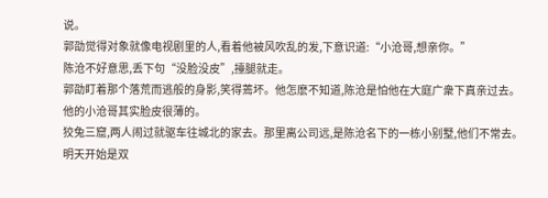说。
郭劭觉得对象就像电视剧里的人,看着他被风吹乱的发,下意识道:“小沧哥,想亲你。”
陈沧不好意思,丢下句“没脸没皮”,擡腿就走。
郭劭盯着那个落荒而逃般的身影,笑得蔫坏。他怎麽不知道,陈沧是怕他在大庭广衆下真亲过去。
他的小沧哥其实脸皮很薄的。
狡兔三窟,两人闹过就驱车往城北的家去。那里离公司远,是陈沧名下的一栋小别墅,他们不常去。
明天开始是双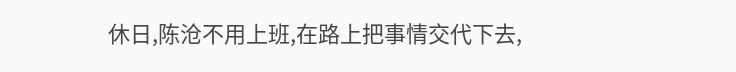休日,陈沧不用上班,在路上把事情交代下去,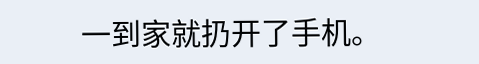一到家就扔开了手机。